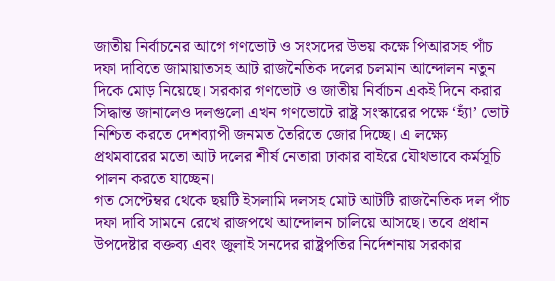জাতীয় নির্বাচনের আগে গণভোট ও সংসদের উভয় কক্ষে পিআরসহ পাঁচ দফা দাবিতে জামায়াতসহ আট রাজনৈতিক দলের চলমান আন্দোলন নতুন দিকে মোড় নিয়েছে। সরকার গণভোট ও জাতীয় নির্বাচন একই দিনে করার সিদ্ধান্ত জানালেও দলগুলো এখন গণভোটে রাষ্ট্র সংস্কারের পক্ষে ‘হ্যাঁ’ ভোট নিশ্চিত করতে দেশব্যাপী জনমত তৈরিতে জোর দিচ্ছে। এ লক্ষ্যে প্রথমবারের মতো আট দলের শীর্ষ নেতারা ঢাকার বাইরে যৌথভাবে কর্মসূচি পালন করতে যাচ্ছেন।
গত সেপ্টেম্বর থেকে ছয়টি ইসলামি দলসহ মোট আটটি রাজনৈতিক দল পাঁচ দফা দাবি সামনে রেখে রাজপথে আন্দোলন চালিয়ে আসছে। তবে প্রধান উপদেষ্টার বক্তব্য এবং জুলাই সনদের রাষ্ট্রপতির নির্দেশনায় সরকার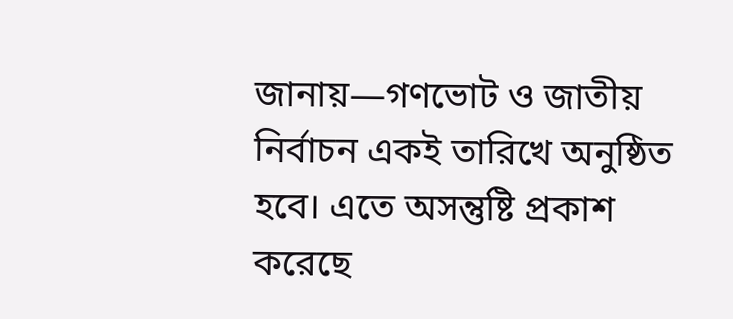জানায়—গণভোট ও জাতীয় নির্বাচন একই তারিখে অনুষ্ঠিত হবে। এতে অসন্তুষ্টি প্রকাশ করেছে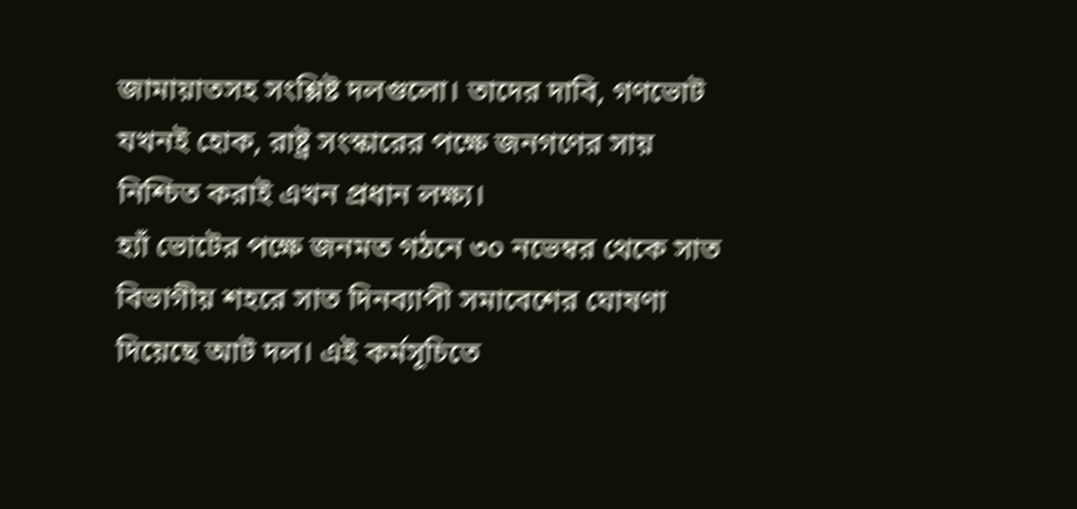জামায়াতসহ সংশ্লিষ্ট দলগুলো। তাদের দাবি, গণভোট যখনই হোক, রাষ্ট্র সংস্কারের পক্ষে জনগণের সায় নিশ্চিত করাই এখন প্রধান লক্ষ্য।
হ্যাঁ ভোটের পক্ষে জনমত গঠনে ৩০ নভেম্বর থেকে সাত বিভাগীয় শহরে সাত দিনব্যাপী সমাবেশের ঘোষণা দিয়েছে আট দল। এই কর্মসূচিতে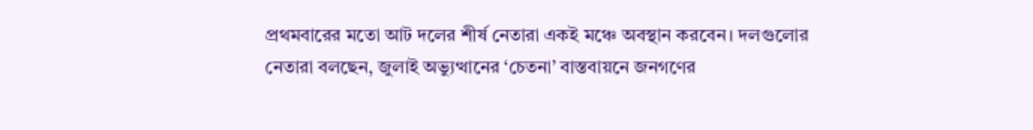প্রথমবারের মতো আট দলের শীর্ষ নেতারা একই মঞ্চে অবস্থান করবেন। দলগুলোর নেতারা বলছেন, জুলাই অভ্যুত্থানের ‘চেতনা’ বাস্তবায়নে জনগণের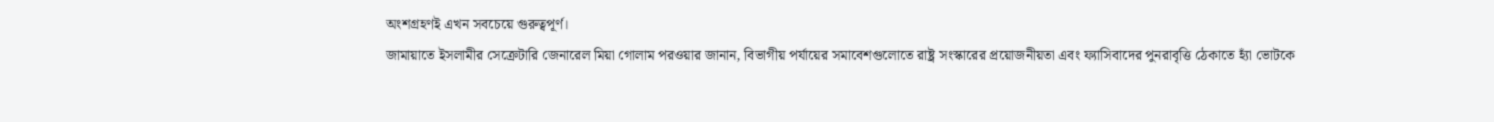অংশগ্রহণই এখন সবচেয়ে গুরুত্বপূর্ণ।
জামায়াতে ইসলামীর সেক্রেটারি জেনারেল মিয়া গোলাম পরওয়ার জানান, বিভাগীয় পর্যায়ের সমাবেশগুলোতে রাষ্ট্র সংস্কারের প্রয়োজনীয়তা এবং ফ্যাসিবাদের পুনরাবৃত্তি ঠেকাতে হ্যাঁ ভোটকে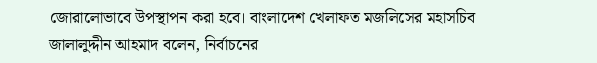জোরালোভাবে উপস্থাপন করা হবে। বাংলাদেশ খেলাফত মজলিসের মহাসচিব জালালুদ্দীন আহমাদ বলেন, নির্বাচনের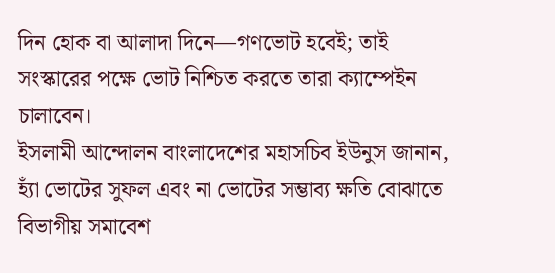দিন হোক বা আলাদা দিনে—গণভোট হবেই; তাই সংস্কারের পক্ষে ভোট নিশ্চিত করতে তারা ক্যাম্পেইন চালাবেন।
ইসলামী আন্দোলন বাংলাদেশের মহাসচিব ইউনুস জানান, হ্যাঁ ভোটের সুফল এবং না ভোটের সম্ভাব্য ক্ষতি বোঝাতে বিভাগীয় সমাবেশ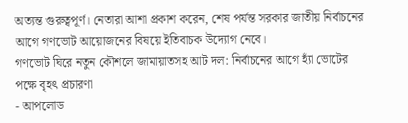অত্যন্ত গুরুত্বপূর্ণ। নেতারা আশা প্রকাশ করেন, শেষ পর্যন্ত সরকার জাতীয় নির্বাচনের আগে গণভোট আয়োজনের বিষয়ে ইতিবাচক উদ্যোগ নেবে।
গণভোট ঘিরে নতুন কৌশলে জামায়াতসহ আট দল: নির্বাচনের আগে হ্যাঁ ভোটের পক্ষে বৃহৎ প্রচারণা
- আপলোড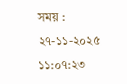সময় : ২৭-১১-২০২৫ ১১:০৭:২৩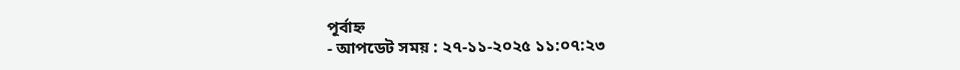পূর্বাহ্ন
- আপডেট সময় : ২৭-১১-২০২৫ ১১:০৭:২৩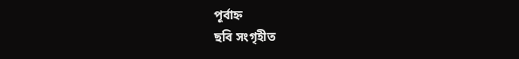পূর্বাহ্ন
ছবি সংগৃহীত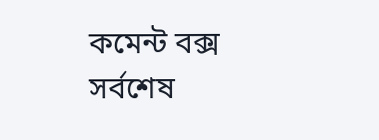কমেন্ট বক্স
সর্বশেষ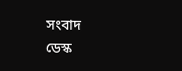সংবাদ
ডেস্ক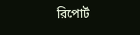রিপোর্ট